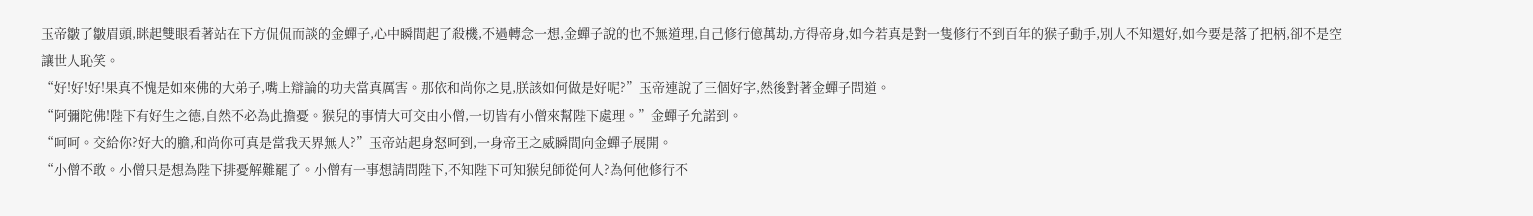玉帝皺了皺眉頭,眯起雙眼看著站在下方侃侃而談的金蟬子,心中瞬間起了殺機,不過轉念一想,金蟬子說的也不無道理,自己修行億萬劫,方得帝身,如今若真是對一隻修行不到百年的猴子動手,別人不知還好,如今要是落了把柄,卻不是空讓世人恥笑。
“好!好!好!果真不愧是如來佛的大弟子,嘴上辯論的功夫當真厲害。那依和尚你之見,朕該如何做是好呢?”玉帝連說了三個好字,然後對著金蟬子問道。
“阿彌陀佛!陛下有好生之德,自然不必為此擔憂。猴兒的事情大可交由小僧,一切皆有小僧來幫陛下處理。”金蟬子允諾到。
“呵呵。交給你?好大的膽,和尚你可真是當我天界無人?”玉帝站起身怒呵到,一身帝王之威瞬間向金蟬子展開。
“小僧不敢。小僧只是想為陛下排憂解難罷了。小僧有一事想請問陛下,不知陛下可知猴兒師從何人?為何他修行不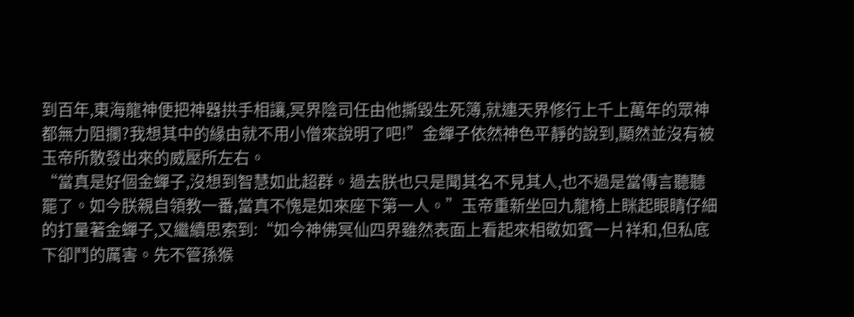到百年,東海龍神便把神器拱手相讓,冥界陰司任由他撕毀生死簿,就連天界修行上千上萬年的眾神都無力阻攔?我想其中的緣由就不用小僧來說明了吧!”金蟬子依然神色平靜的說到,顯然並沒有被玉帝所散發出來的威壓所左右。
“當真是好個金蟬子,沒想到智慧如此超群。過去朕也只是聞其名不見其人,也不過是當傳言聽聽罷了。如今朕親自領教一番,當真不愧是如來座下第一人。”玉帝重新坐回九龍椅上眯起眼睛仔細的打量著金蟬子,又繼續思索到:“如今神佛冥仙四界雖然表面上看起來相敬如賓一片祥和,但私底下卻鬥的厲害。先不管孫猴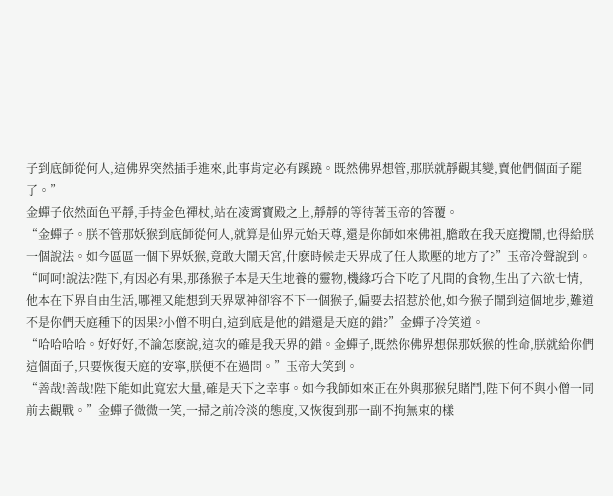子到底師從何人,這佛界突然插手進來,此事肯定必有蹊蹺。既然佛界想管,那朕就靜觀其變,賣他們個面子罷了。”
金蟬子依然面色平靜,手持金色禪杖,站在凌霄寶殿之上,靜靜的等待著玉帝的答覆。
“金蟬子。朕不管那妖猴到底師從何人,就算是仙界元始天尊,還是你師如來佛祖,膽敢在我天庭攪鬧,也得給朕一個說法。如今區區一個下界妖猴,竟敢大鬧天宮,什麽時候走天界成了任人欺壓的地方了?”玉帝冷聲說到。
“呵呵!說法?陛下,有因必有果,那孫猴子本是天生地養的靈物,機緣巧合下吃了凡間的食物,生出了六欲七情,他本在下界自由生活,哪裡又能想到天界眾神卻容不下一個猴子,偏要去招惹於他,如今猴子鬧到這個地步,難道不是你們天庭種下的因果?小僧不明白,這到底是他的錯還是天庭的錯?”金蟬子冷笑道。
“哈哈哈哈。好好好,不論怎麽說,這次的確是我天界的錯。金蟬子,既然你佛界想保那妖猴的性命,朕就給你們這個面子,只要恢復天庭的安寧,朕便不在過問。”玉帝大笑到。
“善哉!善哉!陛下能如此寬宏大量,確是天下之幸事。如今我師如來正在外與那猴兒賭鬥,陛下何不與小僧一同前去觀戰。”金蟬子微微一笑,一掃之前冷淡的態度,又恢復到那一副不拘無束的樣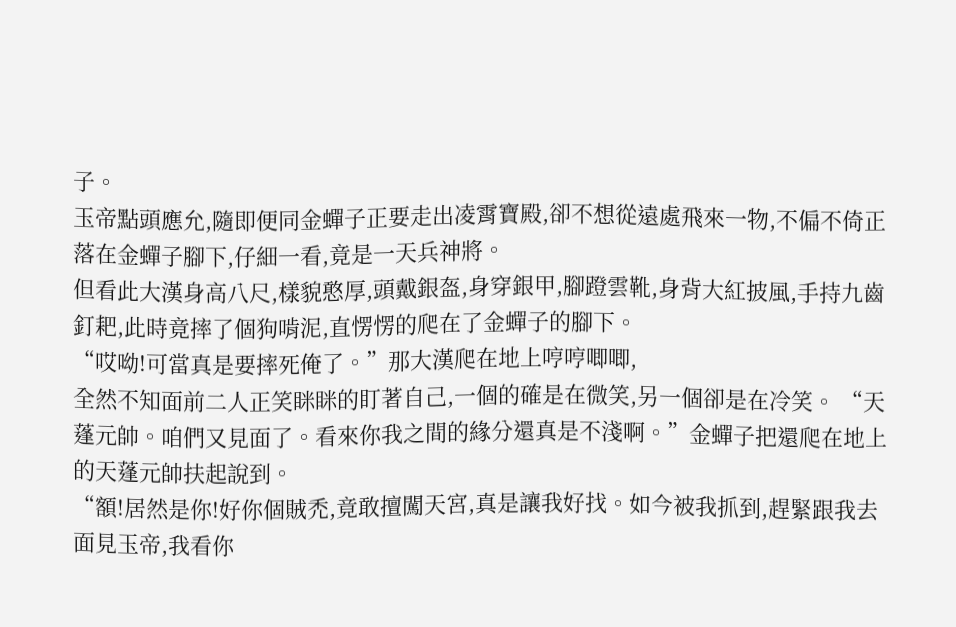子。
玉帝點頭應允,隨即便同金蟬子正要走出凌霄寶殿,卻不想從遠處飛來一物,不偏不倚正落在金蟬子腳下,仔細一看,竟是一天兵神將。
但看此大漢身高八尺,樣貌憨厚,頭戴銀盔,身穿銀甲,腳蹬雲靴,身背大紅披風,手持九齒釘耙,此時竟摔了個狗啃泥,直愣愣的爬在了金蟬子的腳下。
“哎呦!可當真是要摔死俺了。”那大漢爬在地上哼哼唧唧,
全然不知面前二人正笑眯眯的盯著自己,一個的確是在微笑,另一個卻是在冷笑。 “天蓬元帥。咱們又見面了。看來你我之間的緣分還真是不淺啊。”金蟬子把還爬在地上的天蓬元帥扶起說到。
“額!居然是你!好你個賊禿,竟敢擅闖天宮,真是讓我好找。如今被我抓到,趕緊跟我去面見玉帝,我看你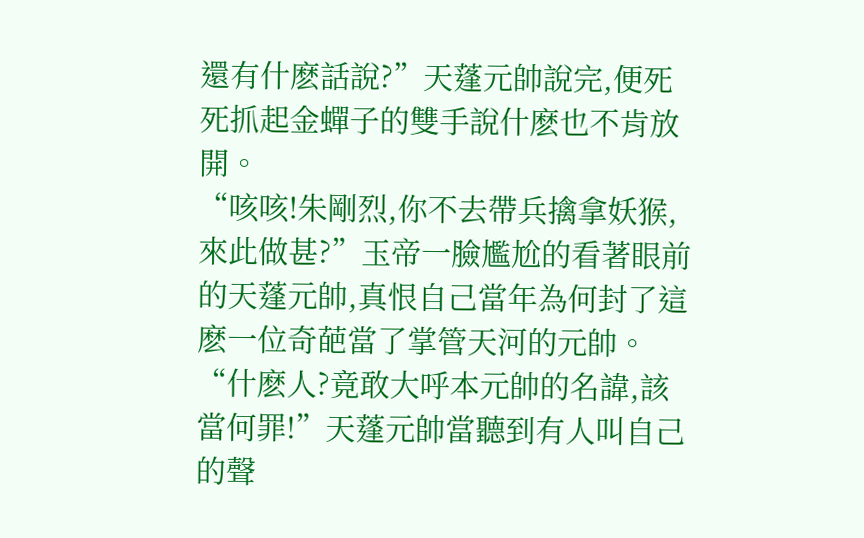還有什麽話說?”天蓬元帥說完,便死死抓起金蟬子的雙手說什麽也不肯放開。
“咳咳!朱剛烈,你不去帶兵擒拿妖猴,來此做甚?”玉帝一臉尷尬的看著眼前的天蓬元帥,真恨自己當年為何封了這麽一位奇葩當了掌管天河的元帥。
“什麽人?竟敢大呼本元帥的名諱,該當何罪!”天蓬元帥當聽到有人叫自己的聲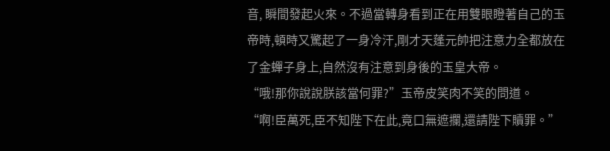音, 瞬間發起火來。不過當轉身看到正在用雙眼瞪著自己的玉帝時,頓時又驚起了一身冷汗,剛才天蓬元帥把注意力全都放在了金蟬子身上,自然沒有注意到身後的玉皇大帝。
“哦!那你說說朕該當何罪?”玉帝皮笑肉不笑的問道。
“啊!臣萬死,臣不知陛下在此,竟口無遮攔,還請陛下贖罪。”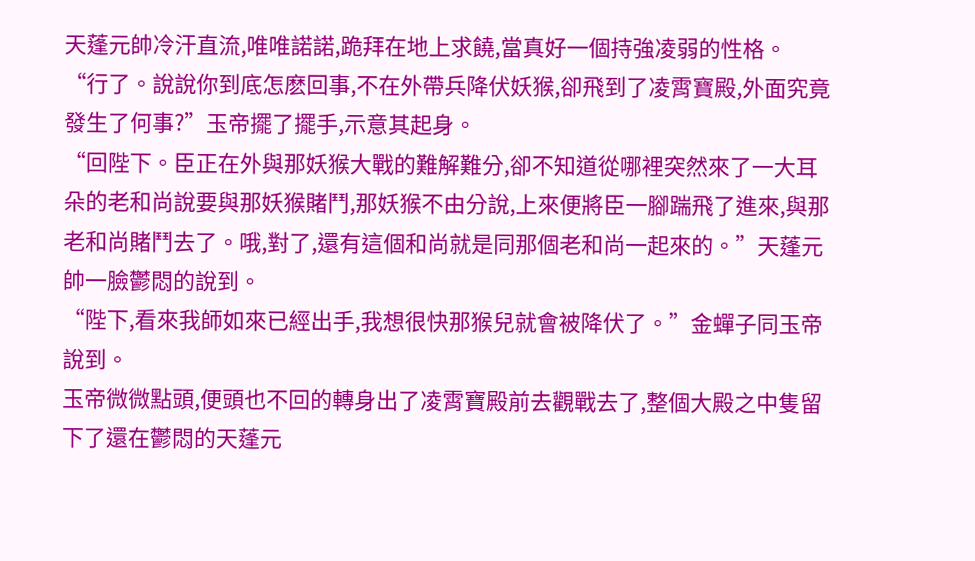天蓬元帥冷汗直流,唯唯諾諾,跪拜在地上求饒,當真好一個持強凌弱的性格。
“行了。說說你到底怎麽回事,不在外帶兵降伏妖猴,卻飛到了凌霄寶殿,外面究竟發生了何事?”玉帝擺了擺手,示意其起身。
“回陛下。臣正在外與那妖猴大戰的難解難分,卻不知道從哪裡突然來了一大耳朵的老和尚說要與那妖猴賭鬥,那妖猴不由分說,上來便將臣一腳踹飛了進來,與那老和尚賭鬥去了。哦,對了,還有這個和尚就是同那個老和尚一起來的。”天蓬元帥一臉鬱悶的說到。
“陛下,看來我師如來已經出手,我想很快那猴兒就會被降伏了。”金蟬子同玉帝說到。
玉帝微微點頭,便頭也不回的轉身出了凌霄寶殿前去觀戰去了,整個大殿之中隻留下了還在鬱悶的天蓬元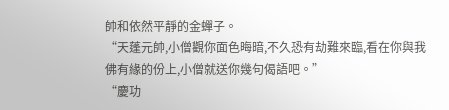帥和依然平靜的金蟬子。
“天蓬元帥,小僧觀你面色晦暗,不久恐有劫難來臨,看在你與我佛有緣的份上,小僧就送你幾句偈語吧。”
“慶功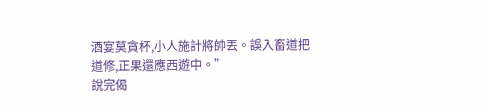酒宴莫貪杯,小人施計將帥丟。誤入畜道把道修,正果還應西遊中。”
說完偈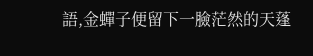語,金蟬子便留下一臉茫然的天蓬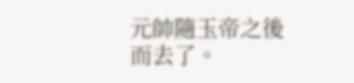元帥隨玉帝之後而去了。